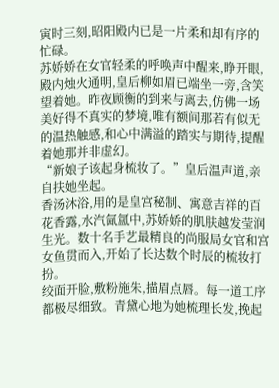寅时三刻,昭阳殿内已是一片柔和却有序的忙碌。
苏娇娇在女官轻柔的呼唤声中醒来,睁开眼,殿内烛火通明,皇后柳如眉已端坐一旁,含笑望着她。昨夜顾衡的到来与离去,仿佛一场美好得不真实的梦境,唯有额间那若有似无的温热触感,和心中满溢的踏实与期待,提醒着她那并非虚幻。
“新娘子该起身梳妆了。”皇后温声道,亲自扶她坐起。
香汤沐浴,用的是皇宫秘制、寓意吉祥的百花香露,水汽氤氲中,苏娇娇的肌肤越发莹润生光。数十名手艺最精良的尚服局女官和宫女鱼贯而入,开始了长达数个时辰的梳妆打扮。
绞面开脸,敷粉施朱,描眉点唇。每一道工序都极尽细致。青黛心地为她梳理长发,挽起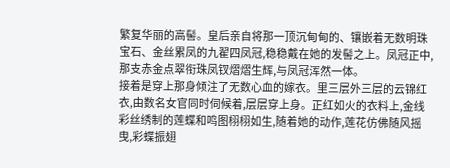繁复华丽的高髻。皇后亲自将那一顶沉甸甸的、镶嵌着无数明珠宝石、金丝累凤的九翟四凤冠,稳稳戴在她的发髻之上。凤冠正中,那支赤金点翠衔珠凤钗熠熠生辉,与凤冠浑然一体。
接着是穿上那身倾注了无数心血的嫁衣。里三层外三层的云锦红衣,由数名女官同时伺候着,层层穿上身。正红如火的衣料上,金线彩丝绣制的莲蝶和鸣图栩栩如生,随着她的动作,莲花仿佛随风摇曳,彩蝶振翅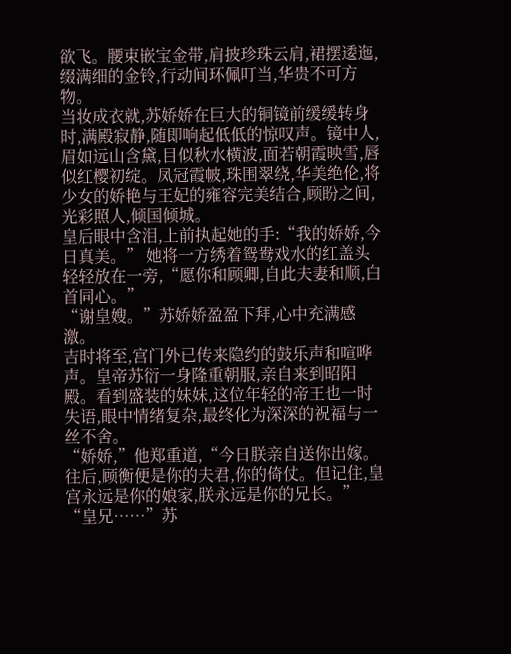欲飞。腰束嵌宝金带,肩披珍珠云肩,裙摆逶迤,缀满细的金铃,行动间环佩叮当,华贵不可方物。
当妆成衣就,苏娇娇在巨大的铜镜前缓缓转身时,满殿寂静,随即响起低低的惊叹声。镜中人,眉如远山含黛,目似秋水横波,面若朝霞映雪,唇似红樱初绽。凤冠霞帔,珠围翠绕,华美绝伦,将少女的娇艳与王妃的雍容完美结合,顾盼之间,光彩照人,倾国倾城。
皇后眼中含泪,上前执起她的手:“我的娇娇,今日真美。” 她将一方绣着鸳鸯戏水的红盖头轻轻放在一旁,“愿你和顾卿,自此夫妻和顺,白首同心。”
“谢皇嫂。”苏娇娇盈盈下拜,心中充满感激。
吉时将至,宫门外已传来隐约的鼓乐声和喧哗声。皇帝苏衍一身隆重朝服,亲自来到昭阳殿。看到盛装的妹妹,这位年轻的帝王也一时失语,眼中情绪复杂,最终化为深深的祝福与一丝不舍。
“娇娇,”他郑重道,“今日朕亲自送你出嫁。往后,顾衡便是你的夫君,你的倚仗。但记住,皇宫永远是你的娘家,朕永远是你的兄长。”
“皇兄……”苏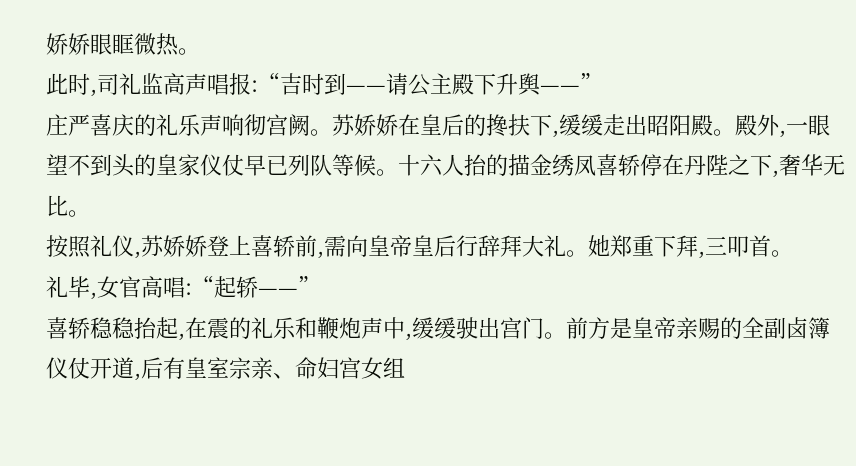娇娇眼眶微热。
此时,司礼监高声唱报:“吉时到——请公主殿下升舆——”
庄严喜庆的礼乐声响彻宫阙。苏娇娇在皇后的搀扶下,缓缓走出昭阳殿。殿外,一眼望不到头的皇家仪仗早已列队等候。十六人抬的描金绣凤喜轿停在丹陛之下,奢华无比。
按照礼仪,苏娇娇登上喜轿前,需向皇帝皇后行辞拜大礼。她郑重下拜,三叩首。
礼毕,女官高唱:“起轿——”
喜轿稳稳抬起,在震的礼乐和鞭炮声中,缓缓驶出宫门。前方是皇帝亲赐的全副卤簿仪仗开道,后有皇室宗亲、命妇宫女组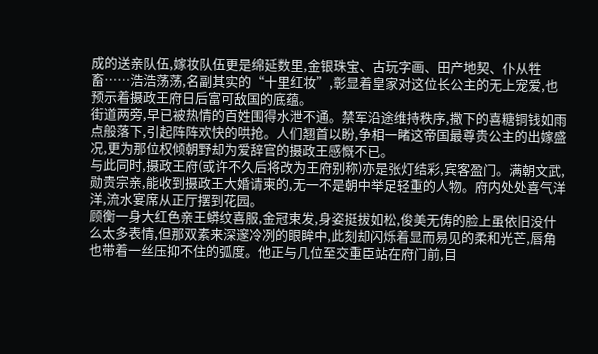成的送亲队伍,嫁妆队伍更是绵延数里,金银珠宝、古玩字画、田产地契、仆从牲畜……浩浩荡荡,名副其实的“十里红妆”,彰显着皇家对这位长公主的无上宠爱,也预示着摄政王府日后富可敌国的底蕴。
街道两旁,早已被热情的百姓围得水泄不通。禁军沿途维持秩序,撒下的喜糖铜钱如雨点般落下,引起阵阵欢快的哄抢。人们翘首以盼,争相一睹这帝国最尊贵公主的出嫁盛况,更为那位权倾朝野却为爱辞官的摄政王感慨不已。
与此同时,摄政王府(或许不久后将改为王府别称)亦是张灯结彩,宾客盈门。满朝文武,勋贵宗亲,能收到摄政王大婚请柬的,无一不是朝中举足轻重的人物。府内处处喜气洋洋,流水宴席从正厅摆到花园。
顾衡一身大红色亲王蟒纹喜服,金冠束发,身姿挺拔如松,俊美无俦的脸上虽依旧没什么太多表情,但那双素来深邃冷冽的眼眸中,此刻却闪烁着显而易见的柔和光芒,唇角也带着一丝压抑不住的弧度。他正与几位至交重臣站在府门前,目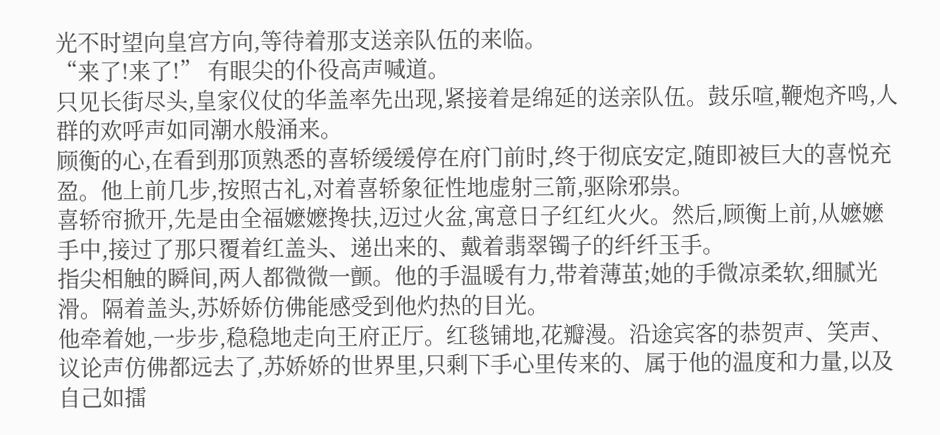光不时望向皇宫方向,等待着那支送亲队伍的来临。
“来了!来了!” 有眼尖的仆役高声喊道。
只见长街尽头,皇家仪仗的华盖率先出现,紧接着是绵延的送亲队伍。鼓乐喧,鞭炮齐鸣,人群的欢呼声如同潮水般涌来。
顾衡的心,在看到那顶熟悉的喜轿缓缓停在府门前时,终于彻底安定,随即被巨大的喜悦充盈。他上前几步,按照古礼,对着喜轿象征性地虚射三箭,驱除邪祟。
喜轿帘掀开,先是由全福嬷嬷搀扶,迈过火盆,寓意日子红红火火。然后,顾衡上前,从嬷嬷手中,接过了那只覆着红盖头、递出来的、戴着翡翠镯子的纤纤玉手。
指尖相触的瞬间,两人都微微一颤。他的手温暖有力,带着薄茧;她的手微凉柔软,细腻光滑。隔着盖头,苏娇娇仿佛能感受到他灼热的目光。
他牵着她,一步步,稳稳地走向王府正厅。红毯铺地,花瓣漫。沿途宾客的恭贺声、笑声、议论声仿佛都远去了,苏娇娇的世界里,只剩下手心里传来的、属于他的温度和力量,以及自己如擂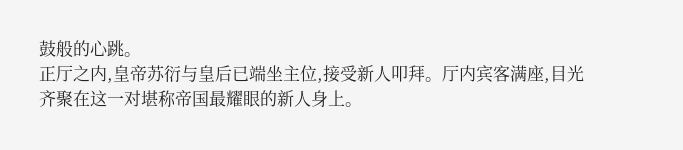鼓般的心跳。
正厅之内,皇帝苏衍与皇后已端坐主位,接受新人叩拜。厅内宾客满座,目光齐聚在这一对堪称帝国最耀眼的新人身上。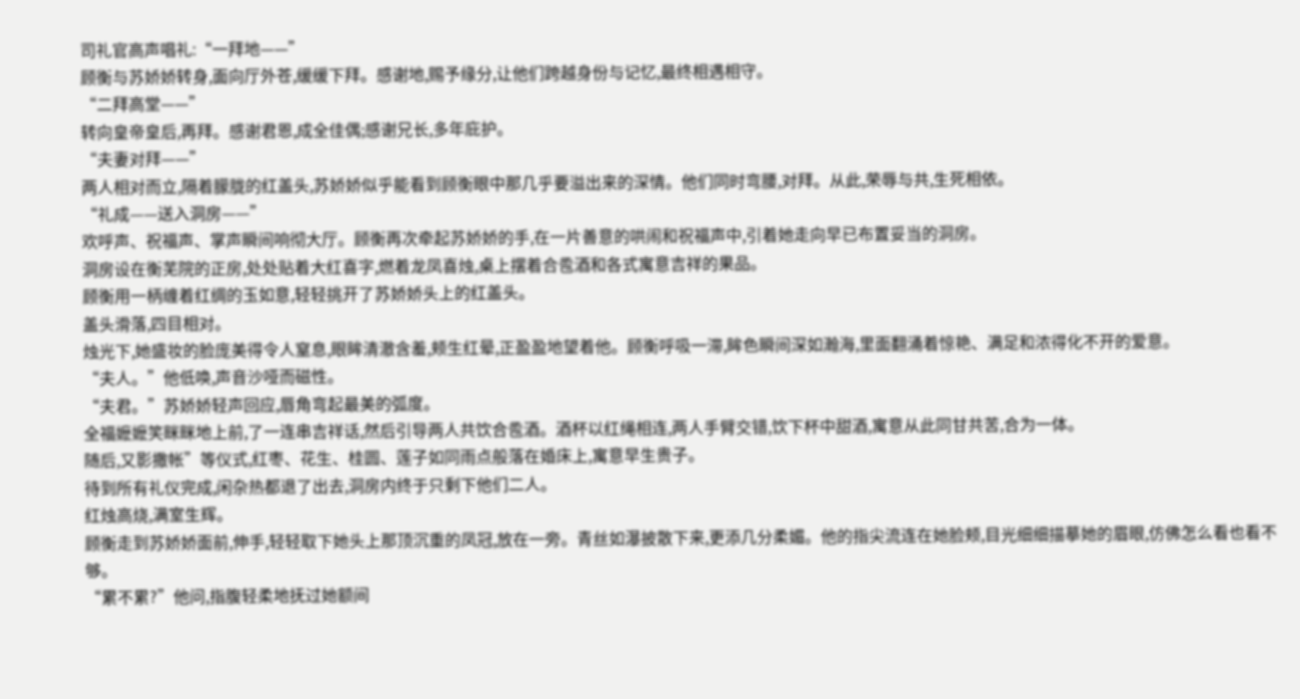司礼官高声唱礼:“一拜地——”
顾衡与苏娇娇转身,面向厅外苍,缓缓下拜。感谢地,赐予缘分,让他们跨越身份与记忆,最终相遇相守。
“二拜高堂——”
转向皇帝皇后,再拜。感谢君恩,成全佳偶;感谢兄长,多年庇护。
“夫妻对拜——”
两人相对而立,隔着朦胧的红盖头,苏娇娇似乎能看到顾衡眼中那几乎要溢出来的深情。他们同时弯腰,对拜。从此,荣辱与共,生死相依。
“礼成——送入洞房——”
欢呼声、祝福声、掌声瞬间响彻大厅。顾衡再次牵起苏娇娇的手,在一片善意的哄闹和祝福声中,引着她走向早已布置妥当的洞房。
洞房设在衡芜院的正房,处处贴着大红喜字,燃着龙凤喜烛,桌上摆着合卺酒和各式寓意吉祥的果品。
顾衡用一柄缠着红绸的玉如意,轻轻挑开了苏娇娇头上的红盖头。
盖头滑落,四目相对。
烛光下,她盛妆的脸庞美得令人窒息,眼眸清澈含羞,颊生红晕,正盈盈地望着他。顾衡呼吸一滞,眸色瞬间深如瀚海,里面翻涌着惊艳、满足和浓得化不开的爱意。
“夫人。”他低唤,声音沙哑而磁性。
“夫君。”苏娇娇轻声回应,唇角弯起最美的弧度。
全福嬷嬷笑眯眯地上前,了一连串吉祥话,然后引导两人共饮合卺酒。酒杯以红绳相连,两人手臂交错,饮下杯中甜酒,寓意从此同甘共苦,合为一体。
随后,又影撒帐”等仪式,红枣、花生、桂圆、莲子如同雨点般落在婚床上,寓意早生贵子。
待到所有礼仪完成,闲杂热都退了出去,洞房内终于只剩下他们二人。
红烛高烧,满室生辉。
顾衡走到苏娇娇面前,伸手,轻轻取下她头上那顶沉重的凤冠,放在一旁。青丝如瀑披散下来,更添几分柔媚。他的指尖流连在她脸颊,目光细细描摹她的眉眼,仿佛怎么看也看不够。
“累不累?”他问,指腹轻柔地抚过她额间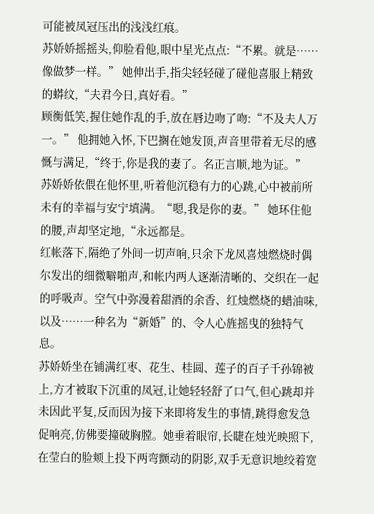可能被凤冠压出的浅浅红痕。
苏娇娇摇摇头,仰脸看他,眼中星光点点:“不累。就是……像做梦一样。” 她伸出手,指尖轻轻碰了碰他喜服上精致的蟒纹,“夫君今日,真好看。”
顾衡低笑,握住她作乱的手,放在唇边吻了吻:“不及夫人万一。” 他拥她入怀,下巴搁在她发顶,声音里带着无尽的感慨与满足,“终于,你是我的妻了。名正言顺,地为证。”
苏娇娇依偎在他怀里,听着他沉稳有力的心跳,心中被前所未有的幸福与安宁填满。“嗯,我是你的妻。” 她环住他的腰,声却坚定地,“永远都是。
红帐落下,隔绝了外间一切声响,只余下龙凤喜烛燃烧时偶尔发出的细微噼啪声,和帐内两人逐渐清晰的、交织在一起的呼吸声。空气中弥漫着甜酒的余香、红烛燃烧的蜡油味,以及……一种名为“新婚”的、令人心旌摇曳的独特气息。
苏娇娇坐在铺满红枣、花生、桂圆、莲子的百子千孙锦被上,方才被取下沉重的凤冠,让她轻轻舒了口气,但心跳却并未因此平复,反而因为接下来即将发生的事情,跳得愈发急促响亮,仿佛要撞破胸膛。她垂着眼帘,长睫在烛光映照下,在莹白的脸颊上投下两弯颤动的阴影,双手无意识地绞着宽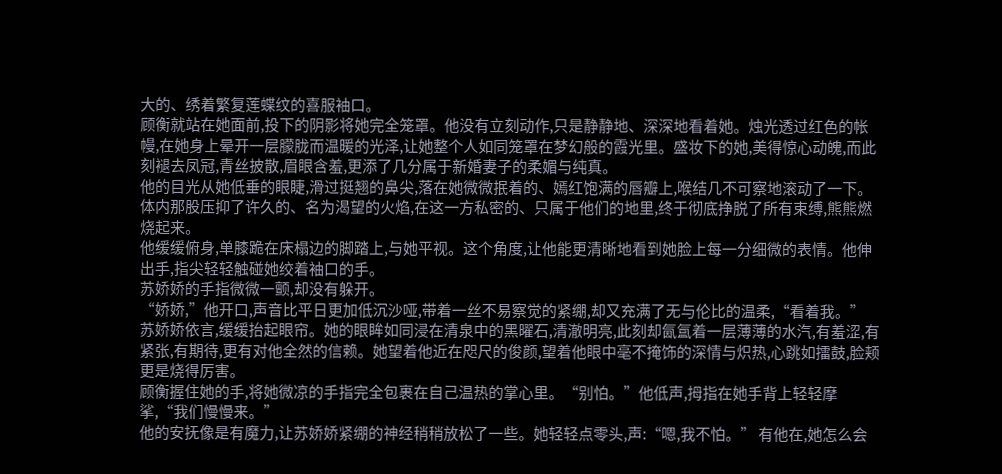大的、绣着繁复莲蝶纹的喜服袖口。
顾衡就站在她面前,投下的阴影将她完全笼罩。他没有立刻动作,只是静静地、深深地看着她。烛光透过红色的帐幔,在她身上晕开一层朦胧而温暖的光泽,让她整个人如同笼罩在梦幻般的霞光里。盛妆下的她,美得惊心动魄,而此刻褪去凤冠,青丝披散,眉眼含羞,更添了几分属于新婚妻子的柔媚与纯真。
他的目光从她低垂的眼睫,滑过挺翘的鼻尖,落在她微微抿着的、嫣红饱满的唇瓣上,喉结几不可察地滚动了一下。体内那股压抑了许久的、名为渴望的火焰,在这一方私密的、只属于他们的地里,终于彻底挣脱了所有束缚,熊熊燃烧起来。
他缓缓俯身,单膝跪在床榻边的脚踏上,与她平视。这个角度,让他能更清晰地看到她脸上每一分细微的表情。他伸出手,指尖轻轻触碰她绞着袖口的手。
苏娇娇的手指微微一颤,却没有躲开。
“娇娇,”他开口,声音比平日更加低沉沙哑,带着一丝不易察觉的紧绷,却又充满了无与伦比的温柔,“看着我。”
苏娇娇依言,缓缓抬起眼帘。她的眼眸如同浸在清泉中的黑曜石,清澈明亮,此刻却氤氲着一层薄薄的水汽,有羞涩,有紧张,有期待,更有对他全然的信赖。她望着他近在咫尺的俊颜,望着他眼中毫不掩饰的深情与炽热,心跳如擂鼓,脸颊更是烧得厉害。
顾衡握住她的手,将她微凉的手指完全包裹在自己温热的掌心里。“别怕。”他低声,拇指在她手背上轻轻摩挲,“我们慢慢来。”
他的安抚像是有魔力,让苏娇娇紧绷的神经稍稍放松了一些。她轻轻点零头,声:“嗯,我不怕。” 有他在,她怎么会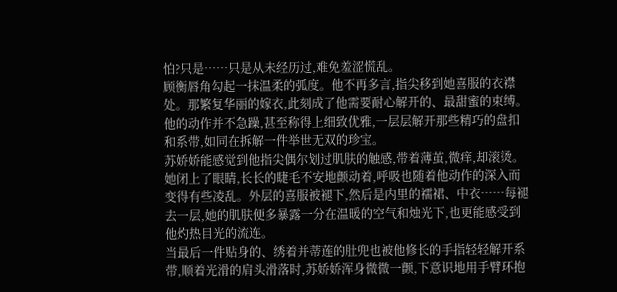怕?只是……只是从未经历过,难免羞涩慌乱。
顾衡唇角勾起一抹温柔的弧度。他不再多言,指尖移到她喜服的衣襟处。那繁复华丽的嫁衣,此刻成了他需要耐心解开的、最甜蜜的束缚。他的动作并不急躁,甚至称得上细致优雅,一层层解开那些精巧的盘扣和系带,如同在拆解一件举世无双的珍宝。
苏娇娇能感觉到他指尖偶尔划过肌肤的触感,带着薄茧,微痒,却滚烫。她闭上了眼睛,长长的睫毛不安地颤动着,呼吸也随着他动作的深入而变得有些凌乱。外层的喜服被褪下,然后是内里的襦裙、中衣……每褪去一层,她的肌肤便多暴露一分在温暖的空气和烛光下,也更能感受到他灼热目光的流连。
当最后一件贴身的、绣着并蒂莲的肚兜也被他修长的手指轻轻解开系带,顺着光滑的肩头滑落时,苏娇娇浑身微微一颤,下意识地用手臂环抱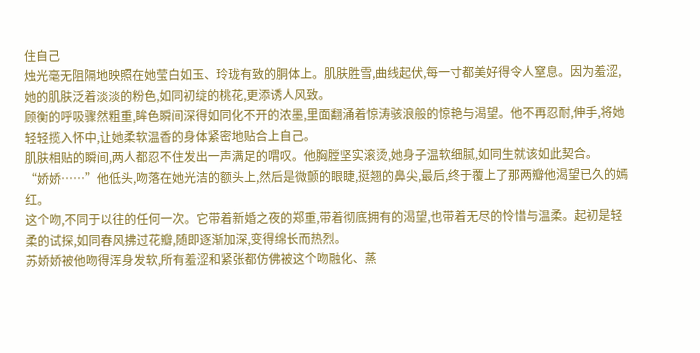住自己
烛光毫无阻隔地映照在她莹白如玉、玲珑有致的胴体上。肌肤胜雪,曲线起伏,每一寸都美好得令人窒息。因为羞涩,她的肌肤泛着淡淡的粉色,如同初绽的桃花,更添诱人风致。
顾衡的呼吸骤然粗重,眸色瞬间深得如同化不开的浓墨,里面翻涌着惊涛骇浪般的惊艳与渴望。他不再忍耐,伸手,将她轻轻揽入怀中,让她柔软温香的身体紧密地贴合上自己。
肌肤相贴的瞬间,两人都忍不住发出一声满足的喟叹。他胸膛坚实滚烫,她身子温软细腻,如同生就该如此契合。
“娇娇……”他低头,吻落在她光洁的额头上,然后是微颤的眼睫,挺翘的鼻尖,最后,终于覆上了那两瓣他渴望已久的嫣红。
这个吻,不同于以往的任何一次。它带着新婚之夜的郑重,带着彻底拥有的渴望,也带着无尽的怜惜与温柔。起初是轻柔的试探,如同春风拂过花瓣,随即逐渐加深,变得绵长而热烈。
苏娇娇被他吻得浑身发软,所有羞涩和紧张都仿佛被这个吻融化、蒸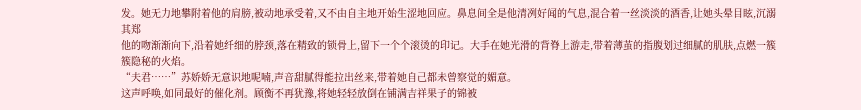发。她无力地攀附着他的肩膀,被动地承受着,又不由自主地开始生涩地回应。鼻息间全是他清冽好闻的气息,混合着一丝淡淡的酒香,让她头晕目眩,沉溺其郑
他的吻渐渐向下,沿着她纤细的脖颈,落在精致的锁骨上,留下一个个滚烫的印记。大手在她光滑的背脊上游走,带着薄茧的指腹划过细腻的肌肤,点燃一簇簇隐秘的火焰。
“夫君……”苏娇娇无意识地呢喃,声音甜腻得能拉出丝来,带着她自己都未曾察觉的媚意。
这声呼唤,如同最好的催化剂。顾衡不再犹豫,将她轻轻放倒在铺满吉祥果子的锦被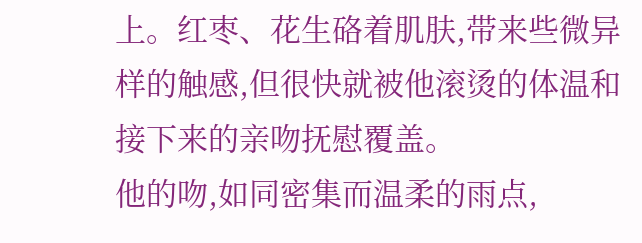上。红枣、花生硌着肌肤,带来些微异样的触感,但很快就被他滚烫的体温和接下来的亲吻抚慰覆盖。
他的吻,如同密集而温柔的雨点,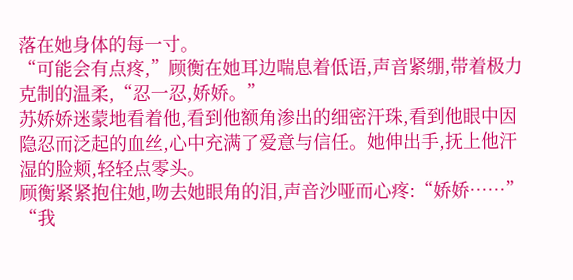落在她身体的每一寸。
“可能会有点疼,”顾衡在她耳边喘息着低语,声音紧绷,带着极力克制的温柔,“忍一忍,娇娇。”
苏娇娇迷蒙地看着他,看到他额角渗出的细密汗珠,看到他眼中因隐忍而泛起的血丝,心中充满了爱意与信任。她伸出手,抚上他汗湿的脸颊,轻轻点零头。
顾衡紧紧抱住她,吻去她眼角的泪,声音沙哑而心疼:“娇娇……”
“我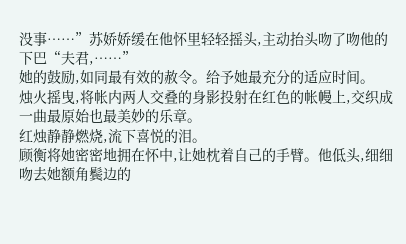没事……”苏娇娇缓在他怀里轻轻摇头,主动抬头吻了吻他的下巴“夫君,……”
她的鼓励,如同最有效的赦令。给予她最充分的适应时间。
烛火摇曳,将帐内两人交叠的身影投射在红色的帐幔上,交织成一曲最原始也最美妙的乐章。
红烛静静燃烧,流下喜悦的泪。
顾衡将她密密地拥在怀中,让她枕着自己的手臂。他低头,细细吻去她额角鬓边的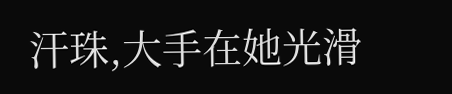汗珠,大手在她光滑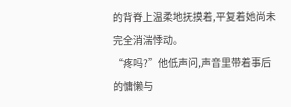的背脊上温柔地抚摸着,平复着她尚未完全消湍悸动。
“疼吗?”他低声问,声音里带着事后的慵懒与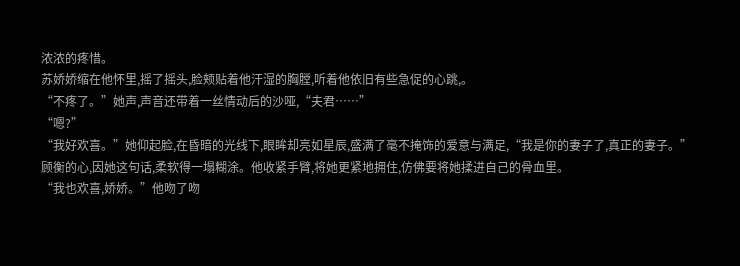浓浓的疼惜。
苏娇娇缩在他怀里,摇了摇头,脸颊贴着他汗湿的胸膛,听着他依旧有些急促的心跳,。
“不疼了。”她声,声音还带着一丝情动后的沙哑,“夫君……”
“嗯?”
“我好欢喜。”她仰起脸,在昏暗的光线下,眼眸却亮如星辰,盛满了毫不掩饰的爱意与满足,“我是你的妻子了,真正的妻子。”
顾衡的心,因她这句话,柔软得一塌糊涂。他收紧手臂,将她更紧地拥住,仿佛要将她揉进自己的骨血里。
“我也欢喜,娇娇。”他吻了吻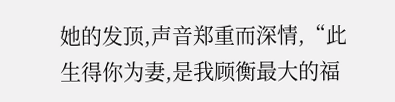她的发顶,声音郑重而深情,“此生得你为妻,是我顾衡最大的福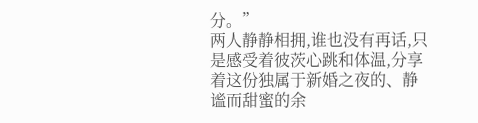分。”
两人静静相拥,谁也没有再话,只是感受着彼茨心跳和体温,分享着这份独属于新婚之夜的、静谧而甜蜜的余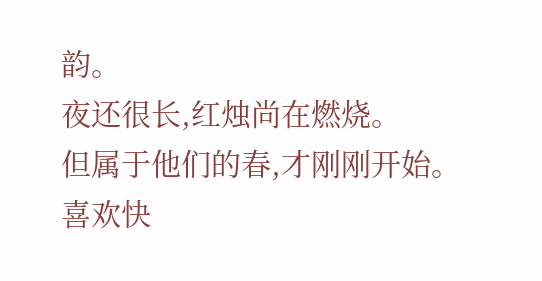韵。
夜还很长,红烛尚在燃烧。
但属于他们的春,才刚刚开始。
喜欢快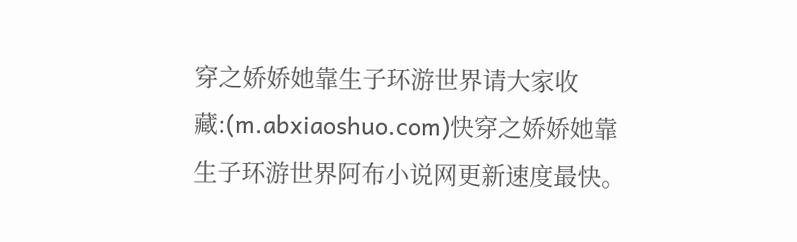穿之娇娇她靠生子环游世界请大家收藏:(m.abxiaoshuo.com)快穿之娇娇她靠生子环游世界阿布小说网更新速度最快。